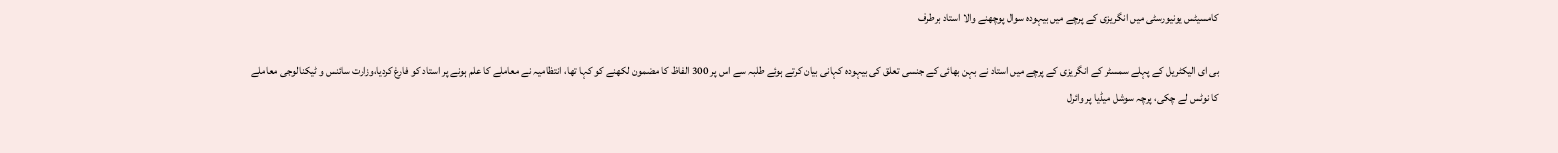کامسیٹس یونیورسٹی میں انگریزی کے پرچے میں بیہودہ سوال پوچھنے والا استاد برطرف

بی ای الیکٹریل کے پہلے سمسٹر کے انگریزی کے پرچے میں استاد نے بہن بھائی کے جنسی تعلق کی بیہودہ کہانی بیان کرتے ہوئے طلبہ سے اس پر 300 الفاظ کا مضمون لکھنے کو کہا تھا، انتظامیہ نے معاملے کا علم ہونے پر استاد کو فارغ کردیا،وزارت سائنس و ٹیکنالوجی معاملے کا نوٹس لے چکی، پرچہ سوشل میڈیا پر وائرل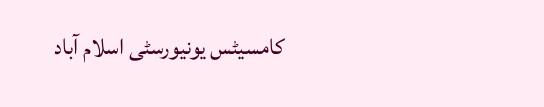کامسیٹس یونیورسٹی اسلام آباد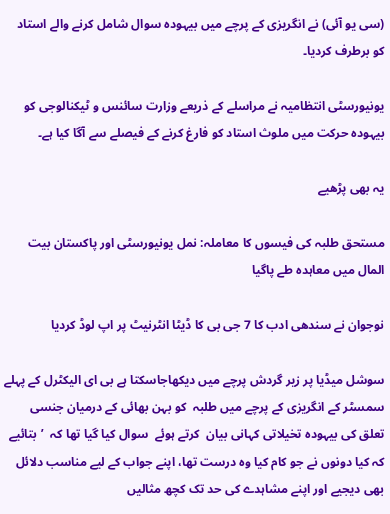(سی یو آئی) نے انگریزی کے پرچے میں بیہودہ سوال شامل کرنے والے استاد کو برطرف کردیا۔

یونیورسٹی انتظامیہ نے مراسلے کے ذریعے وزارت سائنس و ٹیکنالوجی کو بیہودہ حرکت میں ملوث استاد کو فارغ کرنے کے فیصلے سے آگا کیا ہے۔

یہ بھی پڑھیے

مستحق طلبہ کی فیسوں کا معاملہ: نمل یونیورسٹی اور پاکستان بیت المال میں معاہدہ طے پاگیا

نوجوان نے سندھی ادب کا 7 جی بی کا ڈیٹا انٹرنیٹ پر اپ لوڈ کردیا

سوشل میڈیا پر زیر گردش پرچے میں دیکھاجاسکتا ہے بی ای الیکٹرل کے پہلے سمسٹر کے انگریزی کے پرچے میں طلبہ  کو بہن بھائی کے درمیان جنسی تعلق کی بیہودہ تخیلاتی کہانی بیان  کرتے ہوئے  سوال کیا گیا تھا کہ  ’بتائیے کہ کیا دونوں نے جو کام کیا وہ درست تھا، اپنے جواب کے لیے مناسب دلائل بھی دیجیے اور اپنے مشاہدے کی حد تک کچھ مثالیں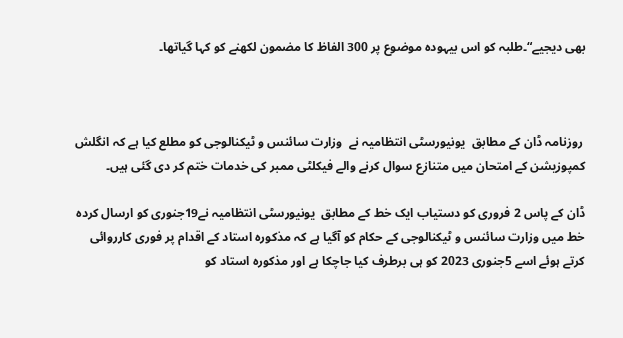بھی دیجیے“۔طلبہ کو اس بیہودہ موضوع پر 300 الفاظ کا مضمون لکھنے کو کہا گیاتھا۔



 روزنامہ ڈان کے مطابق  یونیورسٹی انتظامیہ نے  وزارت سائنس و ٹیکنالوجی کو مطلع کیا ہے کہ انگلش کمپوزیشن کے امتحان میں متنازع سوال کرنے والے فیکلٹی ممبر کی خدمات ختم کر دی گئی ہیں۔

ڈان کے پاس 2 فروری کو دستیاب ایک خط کے مطابق  یونیورسٹی انتظامیہ نے19جنوری کو ارسال کردہ خط میں وزارت سائنس و ٹیکنالوجی کے حکام کو آگیا ہے کہ مذکورہ استاد کے اقدام پر فوری کارروائی کرتے ہوئے اسے 5جنوری 2023 کو ہی برطرف کیا جاچکا ہے اور مذکورہ استاد کو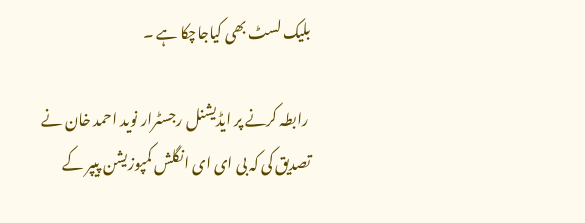بلیک لسٹ بھی کیاجاچکا ہے ۔

 رابطہ کرنے پر ایڈیشنل رجسٹرار نوید احمد خان نے تصدیق کی کہ بی ای ای انگلش کمپوزیشن پیپر کے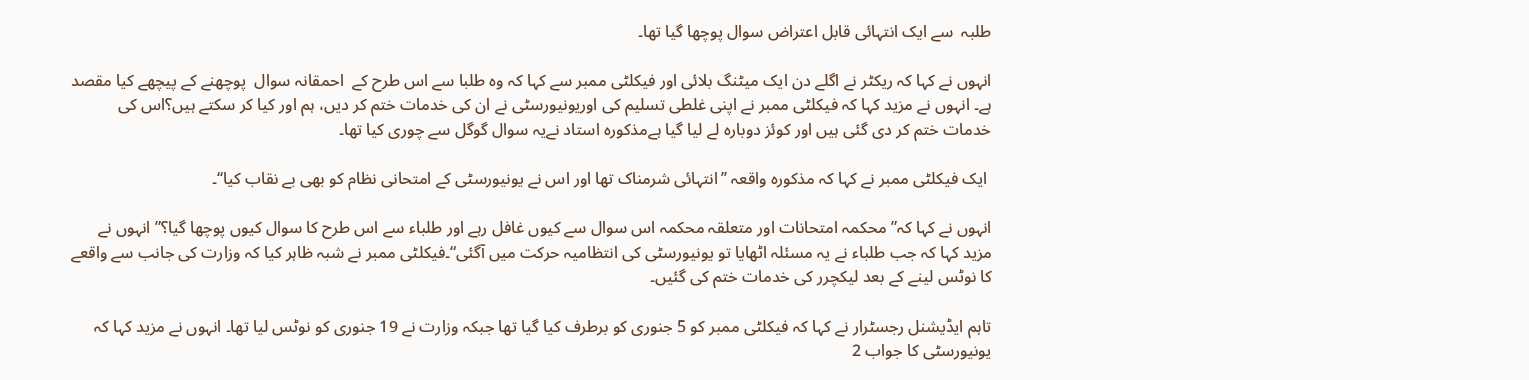طلبہ  سے ایک انتہائی قابل اعتراض سوال پوچھا گیا تھا۔

انہوں نے کہا کہ ریکٹر نے اگلے دن ایک میٹنگ بلائی اور فیکلٹی ممبر سے کہا کہ وہ طلبا سے اس طرح کے  احمقانہ سوال  پوچھنے کے پیچھے کیا مقصد ہے۔ انہوں نے مزید کہا کہ فیکلٹی ممبر نے اپنی غلطی تسلیم کی اوریونیورسٹی نے ان کی خدمات ختم کر دیں، ہم اور کیا کر سکتے ہیں؟اس کی خدمات ختم کر دی گئی ہیں اور کوئز دوبارہ لے لیا گیا ہےمذکورہ استاد نےیہ سوال گوگل سے چوری کیا تھا۔

 ایک فیکلٹی ممبر نے کہا کہ مذکورہ واقعہ ’’انتہائی شرمناک تھا اور اس نے یونیورسٹی کے امتحانی نظام کو بھی بے نقاب کیا‘‘۔

انہوں نے کہا کہ”محکمہ امتحانات اور متعلقہ محکمہ اس سوال سے کیوں غافل رہے اور طلباء سے اس طرح کا سوال کیوں پوچھا گیا؟” انہوں نے مزید کہا کہ جب طلباء نے یہ مسئلہ اٹھایا تو یونیورسٹی کی انتظامیہ حرکت میں آگئی“۔فیکلٹی ممبر نے شبہ ظاہر کیا کہ وزارت کی جانب سے واقعے کا نوٹس لینے کے بعد لیکچرر کی خدمات ختم کی گئیں۔

تاہم ایڈیشنل رجسٹرار نے کہا کہ فیکلٹی ممبر کو 5 جنوری کو برطرف کیا گیا تھا جبکہ وزارت نے 19 جنوری کو نوٹس لیا تھا۔ انہوں نے مزید کہا کہ یونیورسٹی کا جواب 2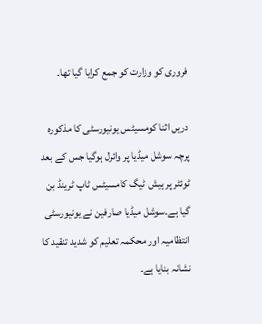فروری کو وزارت کو جمع کرایا گیا تھا۔

دریں اثنا کومسیٹس یونیورسٹی کا مذکورہ پرچہ سوشل میڈیا پر وائرل ہوگیا جس کے بعد ٹوئٹر پر ہیش ٹیگ کامسیٹس ٹاپ ٹرینڈ بن گیا ہے۔سوشل میڈیا صارفین نے یونیورسٹی انتظامیہ اور محکمہ تعلیم کو شدید تنقید کا نشانہ بنایا ہے۔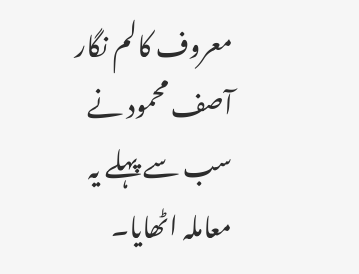معروف کالم نگار آصف محمود نے سب سے پہلے یہ معاملہ اٹھایا۔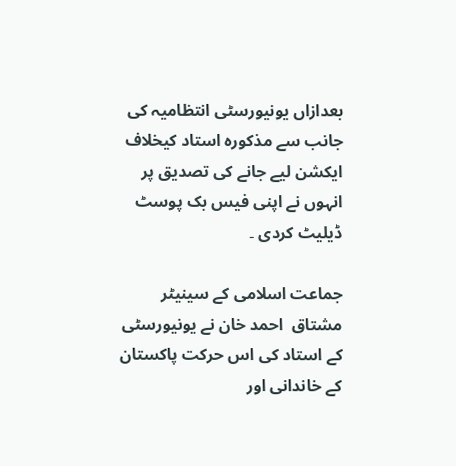بعدازاں یونیورسٹی انتظامیہ کی جانب سے مذکورہ استاد کیخلاف ایکشن لیے جانے کی تصدیق پر انہوں نے اپنی فیس بک پوسٹ ڈیلیٹ کردی ۔

جماعت اسلامی کے سینیٹر مشتاق  احمد خان نے یونیورسٹی کے استاد کی اس حرکت پاکستان کے خاندانی اور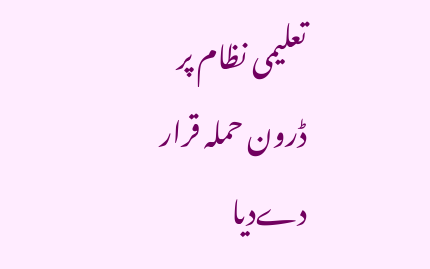تعلیمی نظام پر ڈرون حملہ قرار دےدیا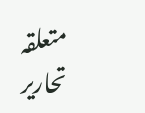متعلقہ تحاریر